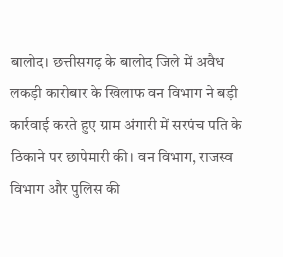बालोद। छत्तीसगढ़ के बालोद जिले में अवैध लकड़ी कारोबार के खिलाफ वन विभाग ने बड़ी कार्रवाई करते हुए ग्राम अंगारी में सरपंच पति के ठिकाने पर छापेमारी की। वन विभाग, राजस्व विभाग और पुलिस की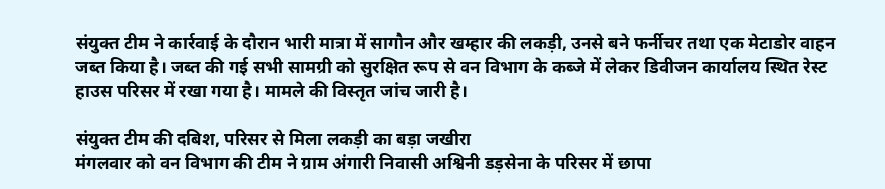संयुक्त टीम ने कार्रवाई के दौरान भारी मात्रा में सागौन और खम्हार की लकड़ी, उनसे बने फर्नीचर तथा एक मेटाडोर वाहन जब्त किया है। जब्त की गई सभी सामग्री को सुरक्षित रूप से वन विभाग के कब्जे में लेकर डिवीजन कार्यालय स्थित रेस्ट हाउस परिसर में रखा गया है। मामले की विस्तृत जांच जारी है।

संयुक्त टीम की दबिश, परिसर से मिला लकड़ी का बड़ा जखीरा
मंगलवार को वन विभाग की टीम ने ग्राम अंगारी निवासी अश्विनी डड़सेना के परिसर में छापा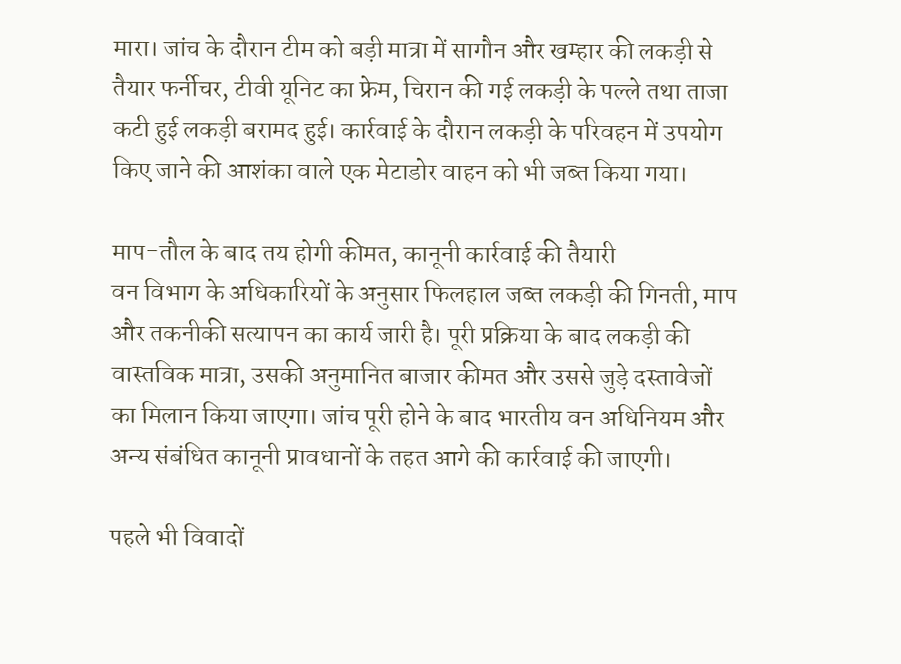मारा। जांच के दौरान टीम को बड़ी मात्रा में सागौन और खम्हार की लकड़ी से तैयार फर्नीचर, टीवी यूनिट का फ्रेम, चिरान की गई लकड़ी के पल्ले तथा ताजा कटी हुई लकड़ी बरामद हुई। कार्रवाई के दौरान लकड़ी के परिवहन में उपयोग किए जाने की आशंका वाले एक मेटाडोर वाहन को भी जब्त किया गया।

माप-तौल के बाद तय होगी कीमत, कानूनी कार्रवाई की तैयारी
वन विभाग के अधिकारियों के अनुसार फिलहाल जब्त लकड़ी की गिनती, माप और तकनीकी सत्यापन का कार्य जारी है। पूरी प्रक्रिया के बाद लकड़ी की वास्तविक मात्रा, उसकी अनुमानित बाजार कीमत और उससे जुड़े दस्तावेजों का मिलान किया जाएगा। जांच पूरी होने के बाद भारतीय वन अधिनियम और अन्य संबंधित कानूनी प्रावधानों के तहत आगे की कार्रवाई की जाएगी।

पहले भी विवादों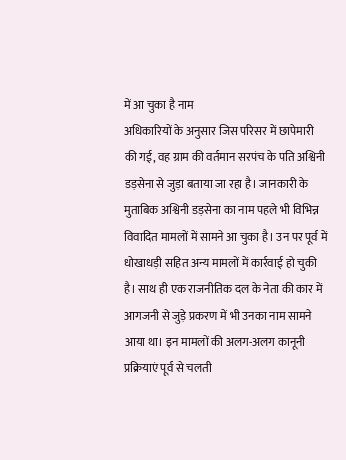में आ चुका है नाम
अधिकारियों के अनुसार जिस परिसर में छापेमारी की गई, वह ग्राम की वर्तमान सरपंच के पति अश्विनी डड़सेना से जुड़ा बताया जा रहा है। जानकारी के मुताबिक अश्विनी डड़सेना का नाम पहले भी विभिन्न विवादित मामलों में सामने आ चुका है। उन पर पूर्व में धोखाधड़ी सहित अन्य मामलों में कार्रवाई हो चुकी है। साथ ही एक राजनीतिक दल के नेता की कार में आगजनी से जुड़े प्रकरण में भी उनका नाम सामने आया था। इन मामलों की अलग-अलग कानूनी प्रक्रियाएं पूर्व से चलती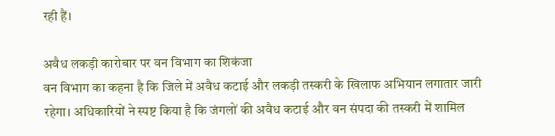रही हैं।

अवैध लकड़ी कारोबार पर वन विभाग का शिकंजा
वन विभाग का कहना है कि जिले में अवैध कटाई और लकड़ी तस्करी के खिलाफ अभियान लगातार जारी रहेगा। अधिकारियों ने स्पष्ट किया है कि जंगलों की अवैध कटाई और वन संपदा की तस्करी में शामिल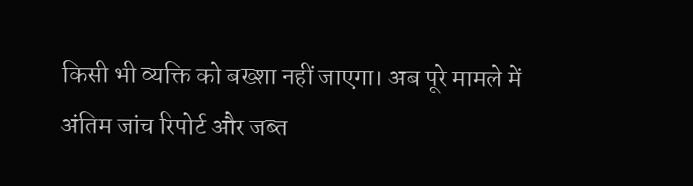किसी भी व्यक्ति को बख्शा नहीं जाएगा। अब पूरे मामले में अंतिम जांच रिपोर्ट और जब्त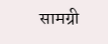सामग्री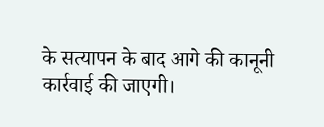के सत्यापन के बाद आगे की कानूनी कार्रवाई की जाएगी।